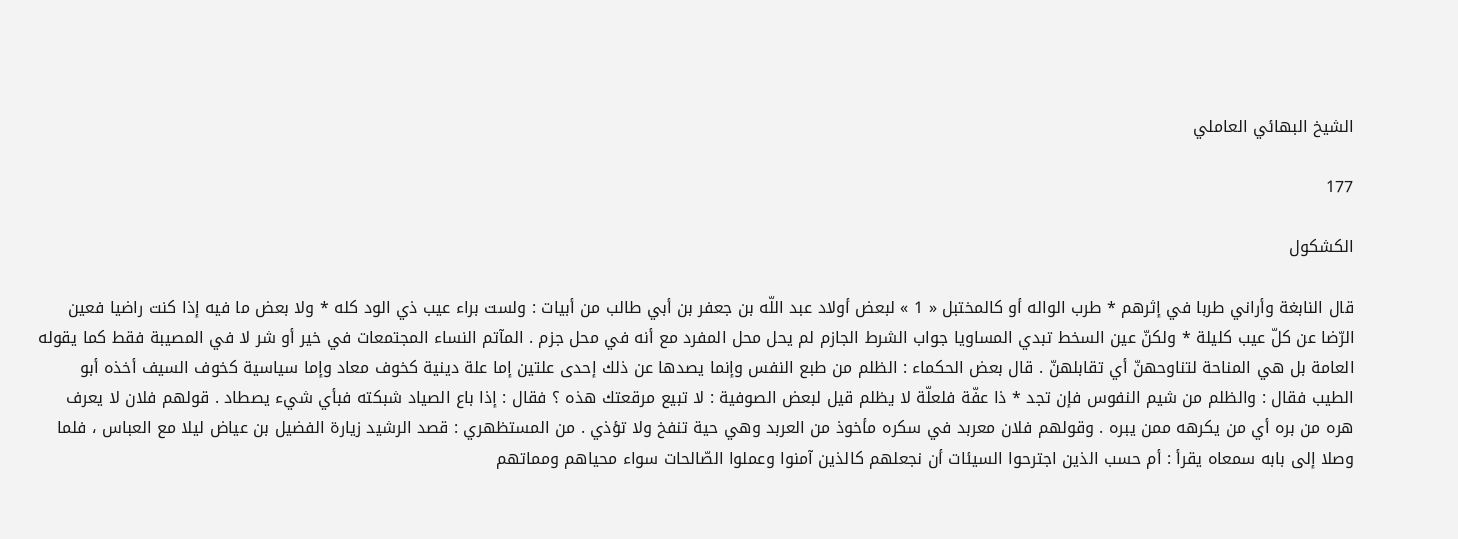الشيخ البهائي العاملي

177

الكشكول

قال النابغة وأراني طربا في إثرهم * طرب الواله أو كالمختبل « 1 » لبعض أولاد عبد اللّه بن جعفر بن أبي طالب من أبيات : ولست براء عيب ذي الود كله * ولا بعض ما فيه إذا كنت راضيا فعين الرّضا عن كلّ عيب كليلة * ولكنّ عين السخط تبدي المساويا جواب الشرط الجازم لم يحل محل المفرد مع أنه في محل جزم . المآتم النساء المجتمعات في خير أو شر لا في المصيبة فقط كما يقوله العامة بل هي المناحة لتناوحهنّ أي تقابلهنّ . قال بعض الحكماء : الظلم من طبع النفس وإنما يصدها عن ذلك إحدى علتين إما علة دينية كخوف معاد وإما سياسية كخوف السيف أخذه أبو الطيب فقال : والظلم من شيم النفوس فإن تجد * ذا عفّة فلعلّة لا يظلم قيل لبعض الصوفية : لا تبيع مرقعتك هذه ؟ فقال : إذا باع الصياد شبكته فبأي شيء يصطاد . قولهم فلان لا يعرف هره من بره أي من يكرهه ممن يبره . وقولهم فلان معربد في سكره مأخوذ من العربد وهي حية تنفخ ولا تؤذي . من المستظهري : قصد الرشيد زيارة الفضيل بن عياض ليلا مع العباس ، فلما وصلا إلى بابه سمعاه يقرأ : أم حسب الذين اجترحوا السيئات أن نجعلهم كالذين آمنوا وعملوا الصّالحات سواء محياهم ومماتهم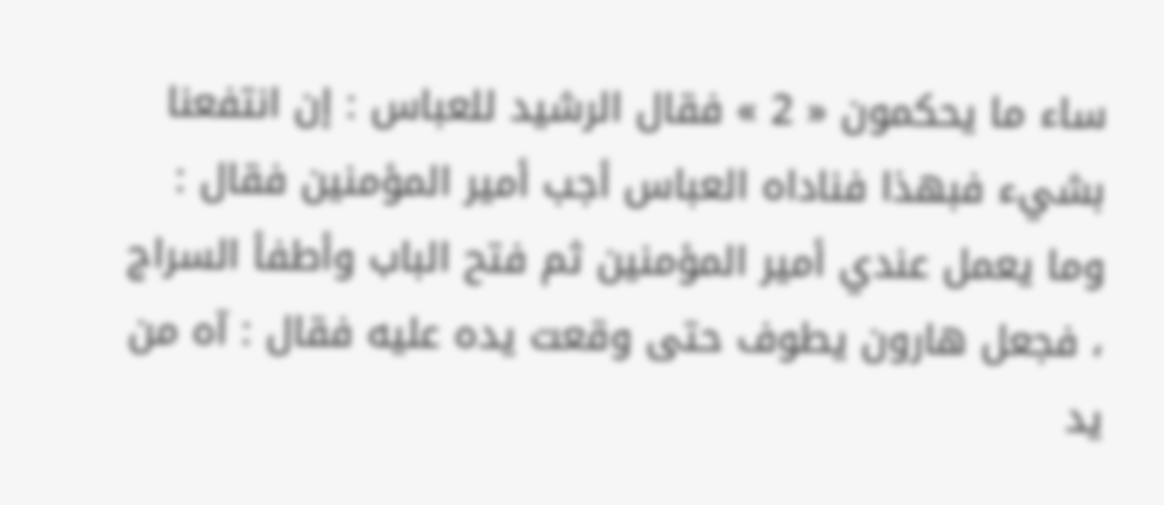ساء ما يحكمون « 2 » فقال الرشيد للعباس : إن انتفعنا بشيء فبهذا فناداه العباس أجب أمير المؤمنين فقال : وما يعمل عندي أمير المؤمنين ثم فتح الباب وأطفأ السراج ، فجعل هارون يطوف حتى وقعت يده عليه فقال : آه من يد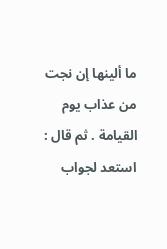ما ألينها إن نجت من عذاب يوم القيامة . ثم قال : استعد لجواب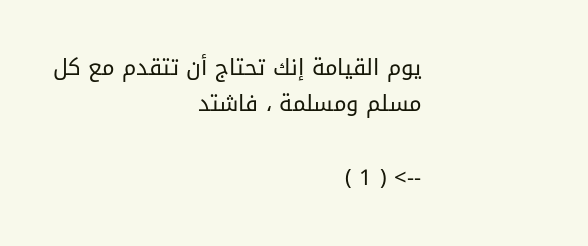يوم القيامة إنك تحتاج أن تتقدم مع كل مسلم ومسلمة ، فاشتد

--> ( 1 )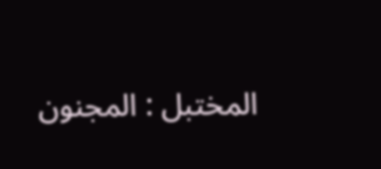المختبل : المجنون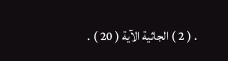. ( 2 ) الجاثية الآية ( 20 ) .